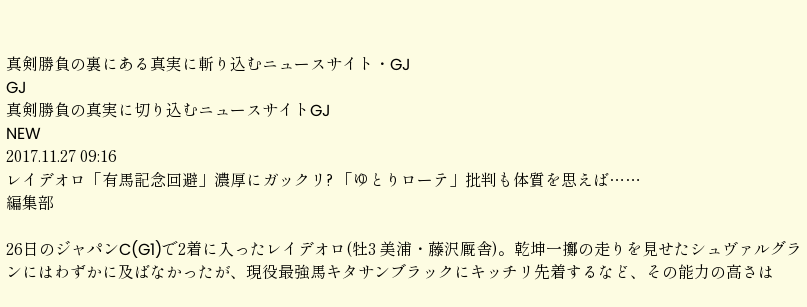真剣勝負の裏にある真実に斬り込むニュースサイト・GJ
GJ
真剣勝負の真実に切り込むニュースサイトGJ
NEW
2017.11.27 09:16
レイデオロ「有馬記念回避」濃厚にガックリ? 「ゆとりローテ」批判も体質を思えば……
編集部

26日のジャパンC(G1)で2着に入ったレイデオロ(牡3 美浦・藤沢厩舎)。乾坤一擲の走りを見せたシュヴァルグランにはわずかに及ばなかったが、現役最強馬キタサンブラックにキッチリ先着するなど、その能力の高さは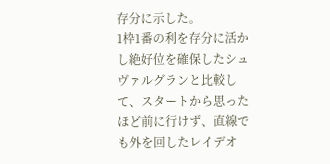存分に示した。
1枠1番の利を存分に活かし絶好位を確保したシュヴァルグランと比較して、スタートから思ったほど前に行けず、直線でも外を回したレイデオ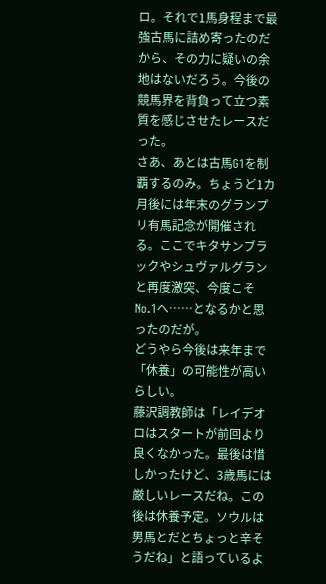ロ。それで1馬身程まで最強古馬に詰め寄ったのだから、その力に疑いの余地はないだろう。今後の競馬界を背負って立つ素質を感じさせたレースだった。
さあ、あとは古馬G1を制覇するのみ。ちょうど1カ月後には年末のグランプリ有馬記念が開催される。ここでキタサンブラックやシュヴァルグランと再度激突、今度こそNo.1へ……となるかと思ったのだが。
どうやら今後は来年まで「休養」の可能性が高いらしい。
藤沢調教師は「レイデオロはスタートが前回より良くなかった。最後は惜しかったけど、3歳馬には厳しいレースだね。この後は休養予定。ソウルは男馬とだとちょっと辛そうだね」と語っているよ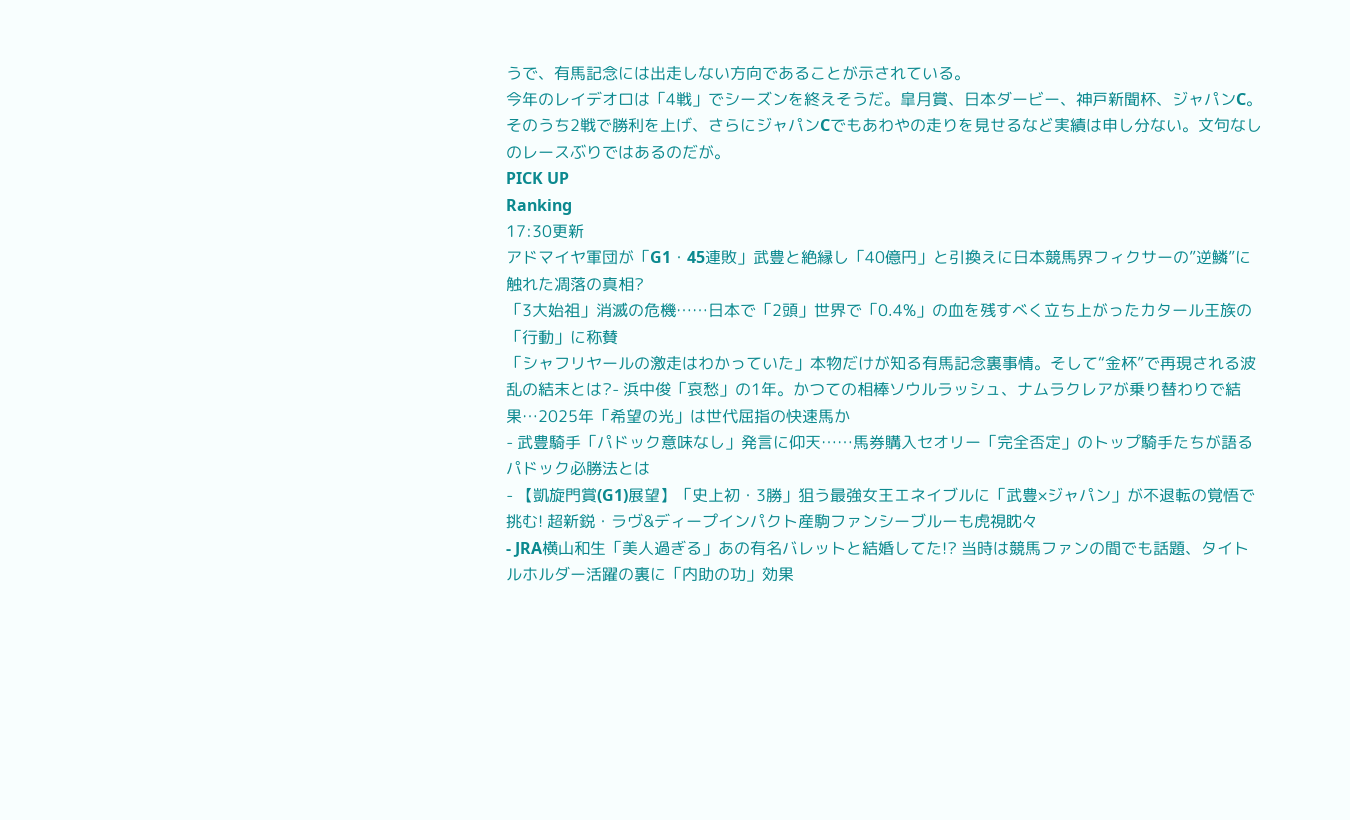うで、有馬記念には出走しない方向であることが示されている。
今年のレイデオロは「4戦」でシーズンを終えそうだ。皐月賞、日本ダービー、神戸新聞杯、ジャパンC。そのうち2戦で勝利を上げ、さらにジャパンCでもあわやの走りを見せるなど実績は申し分ない。文句なしのレースぶりではあるのだが。
PICK UP
Ranking
17:30更新
アドマイヤ軍団が「G1・45連敗」武豊と絶縁し「40億円」と引換えに日本競馬界フィクサーの”逆鱗”に触れた凋落の真相?
「3大始祖」消滅の危機……日本で「2頭」世界で「0.4%」の血を残すべく立ち上がったカタール王族の「行動」に称賛
「シャフリヤールの激走はわかっていた」本物だけが知る有馬記念裏事情。そして“金杯”で再現される波乱の結末とは?- 浜中俊「哀愁」の1年。かつての相棒ソウルラッシュ、ナムラクレアが乗り替わりで結果…2025年「希望の光」は世代屈指の快速馬か
- 武豊騎手「パドック意味なし」発言に仰天……馬券購入セオリー「完全否定」のトップ騎手たちが語るパドック必勝法とは
- 【凱旋門賞(G1)展望】「史上初・3勝」狙う最強女王エネイブルに「武豊×ジャパン」が不退転の覚悟で挑む! 超新鋭・ラヴ&ディープインパクト産駒ファンシーブルーも虎視眈々
- JRA横山和生「美人過ぎる」あの有名バレットと結婚してた!? 当時は競馬ファンの間でも話題、タイトルホルダー活躍の裏に「内助の功」効果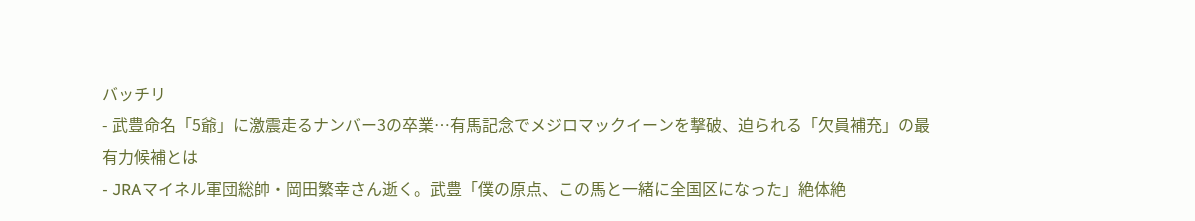バッチリ
- 武豊命名「5爺」に激震走るナンバー3の卒業…有馬記念でメジロマックイーンを撃破、迫られる「欠員補充」の最有力候補とは
- JRAマイネル軍団総帥・岡田繁幸さん逝く。武豊「僕の原点、この馬と一緒に全国区になった」絶体絶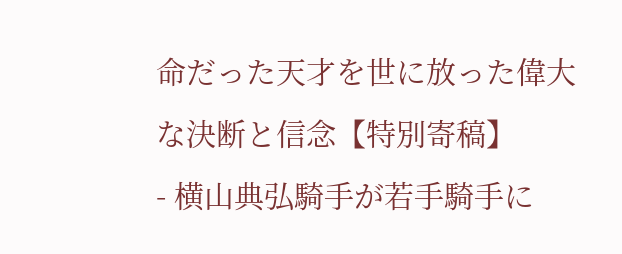命だった天才を世に放った偉大な決断と信念【特別寄稿】
- 横山典弘騎手が若手騎手に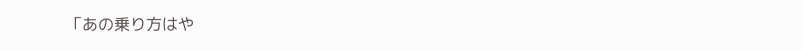「あの乗り方はや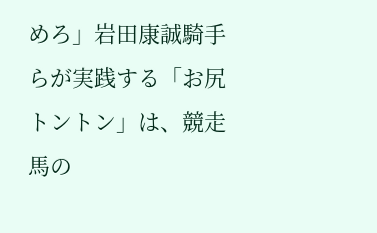めろ」岩田康誠騎手らが実践する「お尻トントン」は、競走馬の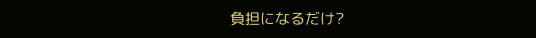負担になるだけ?